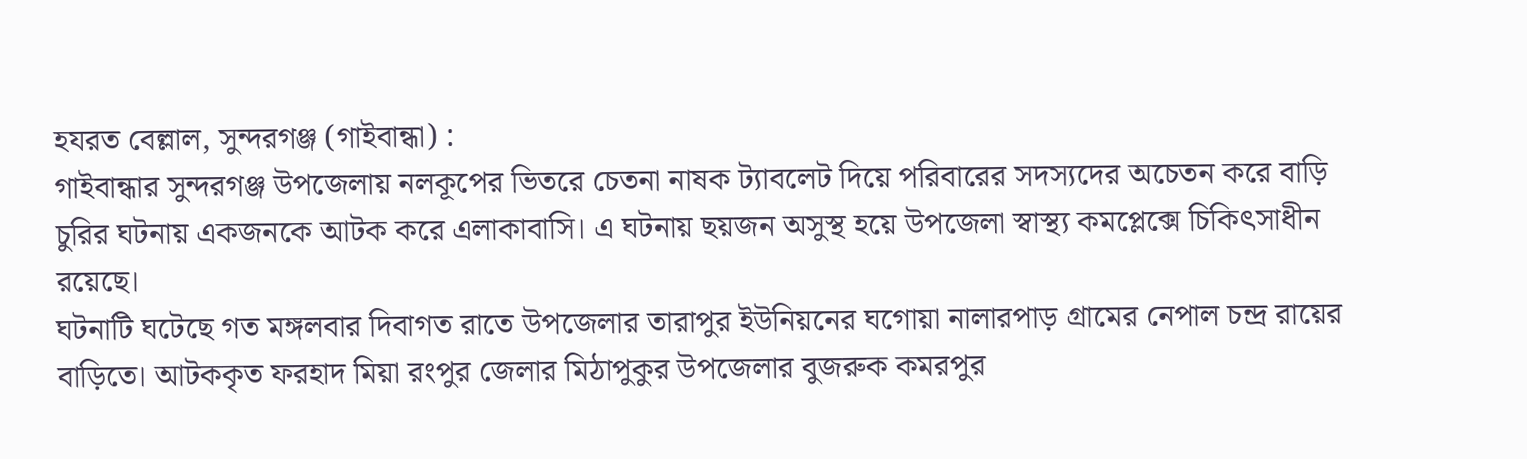হযরত বেল্লাল, সুন্দরগঞ্জ (গাইবান্ধা) :
গাইবান্ধার সুন্দরগঞ্জ উপজেলায় নলকূপের ভিতরে চেতনা নাষক ট্যাবলেট দিয়ে পরিবারের সদস্যদের অচেতন করে বাড়ি চুরির ঘটনায় একজনকে আটক করে এলাকাবাসি। এ ঘটনায় ছয়জন অসুস্থ হয়ে উপজেলা স্বাস্থ্য কমপ্লেক্সে চিকিৎসাধীন রয়েছে।
ঘটনাটি ঘটেছে গত মঙ্গলবার দিবাগত রাতে উপজেলার তারাপুর ইউনিয়নের ঘগোয়া নালারপাড় গ্রামের নেপাল চন্দ্র রায়ের বাড়িতে। আটককৃত ফরহাদ মিয়া রংপুর জেলার মিঠাপুকুর উপজেলার বুজরুক কমরপুর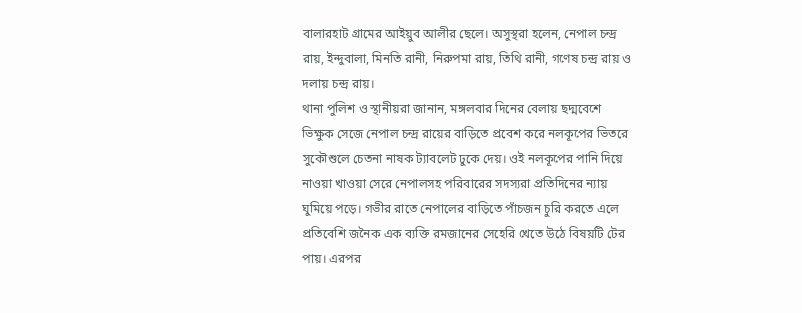বালারহাট গ্রামের আইয়ুব আলীর ছেলে। অসুস্থরা হলেন, নেপাল চন্দ্র রায়, ইন্দুবালা, মিনতি রানী, নিরুপমা রায়, তিথি রানী, গণেষ চন্দ্র রায় ও দলায় চন্দ্র রায়।
থানা পুলিশ ও স্থানীয়রা জানান, মঙ্গলবার দিনের বেলায় ছদ্মবেশে ভিক্ষুক সেজে নেপাল চন্দ্র রায়ের বাড়িতে প্রবেশ করে নলকূপের ভিতরে সুকৌশুলে চেতনা নাষক ট্যাবলেট ঢুকে দেয়। ওই নলকূপের পানি দিয়ে নাওয়া খাওয়া সেরে নেপালসহ পরিবারের সদস্যরা প্রতিদিনের ন্যায় ঘুমিয়ে পড়ে। গভীর রাতে নেপালের বাড়িতে পাঁচজন চুরি করতে এলে প্রতিবেশি জনৈক এক ব্যক্তি রমজানের সেহেরি খেতে উঠে বিষয়টি টের পায়। এরপর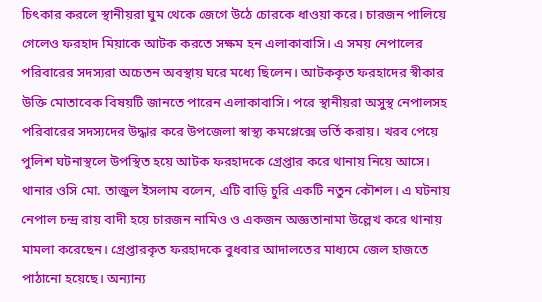চিৎকার করলে স্থানীয়রা ঘুম থেকে জেগে উঠে চোরকে ধাওয়া করে। চারজন পালিয়ে গেলেও ফরহাদ মিয়াকে আটক করতে সক্ষম হন এলাকাবাসি। এ সময় নেপালের পরিবারের সদস্যরা অচেতন অবস্থায় ঘরে মধ্যে ছিলেন। আটককৃত ফরহাদের স্বীকার উক্তি মোতাবেক বিষয়টি জানতে পারেন এলাকাবাসি। পরে স্থানীয়রা অসুস্থ নেপালসহ পরিবারের সদস্যদের উদ্ধার করে উপজেলা স্বাস্থ্য কমপ্লেক্সে ভর্তি করায়। খরব পেয়ে পুলিশ ঘটনাস্থলে উপস্থিত হয়ে আটক ফরহাদকে গ্রেপ্তার করে থানায় নিয়ে আসে।
থানার ওসি মো. তাজুল ইসলাম বলেন, এটি বাড়ি চুরি একটি নতুন কৌশল। এ ঘটনায় নেপাল চন্দ্র রায় বাদী হয়ে চারজন নামিও ও একজন অজ্ঞতানামা উল্লেখ করে থানায় মামলা করেছেন। গ্রেপ্তারকৃত ফরহাদকে বুধবার আদালতের মাধ্যমে জেল হাজতে পাঠানো হয়েছে। অন্যান্য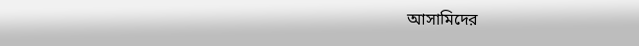আসামিদের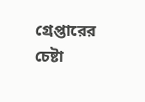গ্রেপ্তারের চেষ্টা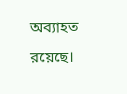অব্যাহত রয়েছে।